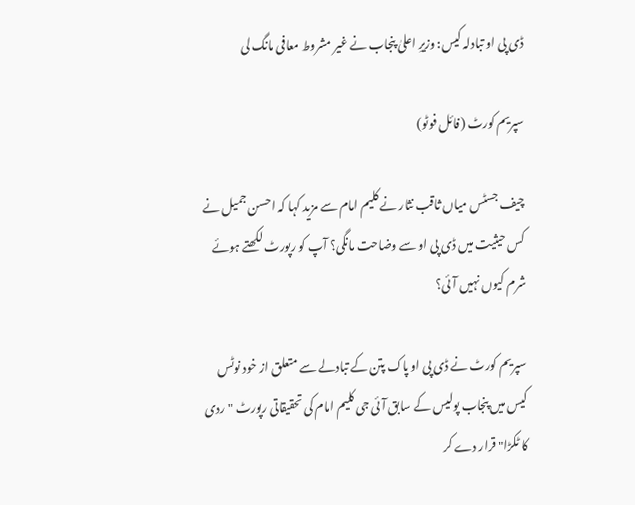ڈی پی او تبادلہ کیس: وزیرِ اعلیٰ پنجاب نے غیر مشروط معافی مانگ لی

سپریم کورٹ (فائل فوٹو)

چیف جسٹس میاں ثاقب نثار نے کلیم امام سے مزید کہا کہ احسن جمیل نے کس حیثیت میں ڈی پی او سے وضاحت مانگی؟ آپ کو رپورٹ لکھتے ہوئے شرم کیوں نہیں آئی؟

سپریم کورٹ نے ڈی پی او پاک پتن کے تبادلے سے متعلق از خود نوٹس کیس میں پنجاب پولیس کے سابق آئی جی کلیم امام کی تحقیقاتی رپورٹ "ردی کا ٹکڑا" قرار دے کر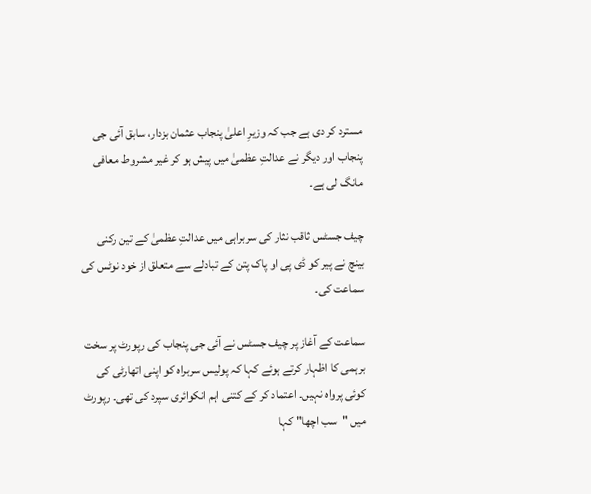مسترد کر دی ہے جب کہ وزیرِ اعلیٰ پنجاب عثمان بزدار، سابق آئی جی پنجاب اور دیگر نے عدالتِ عظمیٰ میں پیش ہو کر غیر مشروط معافی مانگ لی ہے۔

چیف جسٹس ثاقب نثار کی سربراہی میں عدالتِ عظمیٰ کے تین رکنی بینچ نے پیر کو ڈی پی او پاک پتن کے تبادلے سے متعلق از خود نوٹس کی سماعت کی۔

سماعت کے آغاز پر چیف جسٹس نے آئی جی پنجاب کی رپورٹ پر سخت برہمی کا اظہار کرتے ہوئے کہا کہ پولیس سربراہ کو اپنی اتھارٹی کی کوئی پرواہ نہیں۔ اعتماد کر کے کتنی اہم انکوائری سپرد کی تھی۔ رپورٹ میں "سب اچھا" کہا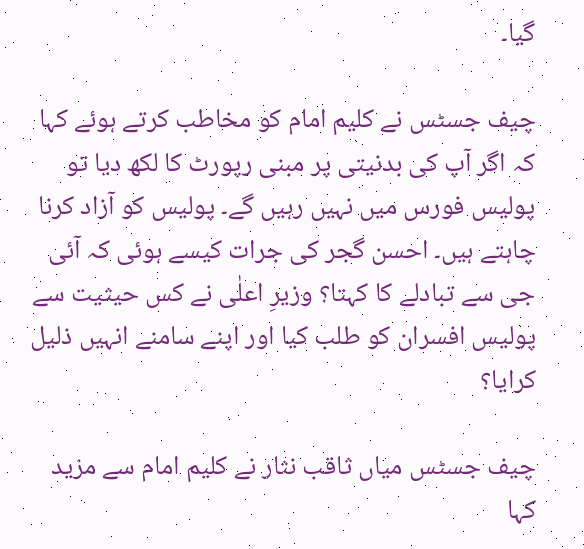گیا۔

چیف جسٹس نے کلیم امام کو مخاطب کرتے ہوئے کہا کہ اگر آپ کی بدنیتی پر مبنی رپورٹ کا لکھ دیا تو پولیس فورس میں نہیں رہیں گے۔ پولیس کو آزاد کرنا چاہتے ہیں۔ احسن گجر کی جرات کیسے ہوئی کہ آئی جی سے تبادلے کا کہتا؟ وزیرِ اعلٰی نے کس حیثیت سے پولیس افسران کو طلب کیا اور اپنے سامنے انہیں ذلیل کرایا؟

چیف جسٹس میاں ثاقب نثار نے کلیم امام سے مزید کہا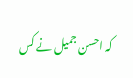کہ احسن جمیل نے کس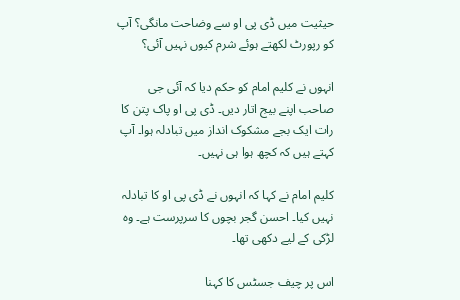حیثیت میں ڈی پی او سے وضاحت مانگی؟ آپ کو رپورٹ لکھتے ہوئے شرم کیوں نہیں آئی؟

انہوں نے کلیم امام کو حکم دیا کہ آئی جی صاحب اپنے بیج اتار دیں۔ ڈی پی او پاک پتن کا رات ایک بجے مشکوک انداز میں تبادلہ ہوا۔ آپ کہتے ہیں کہ کچھ ہوا ہی نہیں۔

کلیم امام نے کہا کہ انہوں نے ڈی پی او کا تبادلہ نہیں کیا۔ احسن گجر بچوں کا سرپرست ہے۔ وہ لڑکی کے لیے دکھی تھا۔

اس پر چیف جسٹس کا کہنا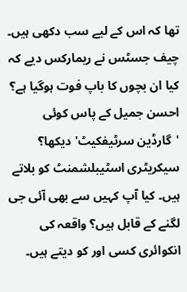تھا کہ اس کے لیے سب دکھی ہیں۔ چیف جسٹس نے ریمارکس دیے کہ کیا ان بچوں کا باپ فوت ہوگیا ہے؟ احسن جمیل کے پاس کوئی 'گارڈین سرٹیفکیٹ' دیکھا؟ سیکریٹری اسٹیبلشمنٹ کو بلاتے ہیں۔ کیا آپ کہیں سے بھی آئی جی لگنے کے قابل ہیں؟ واقعہ کی انکوائری کسی اور کو دیتے ہیں۔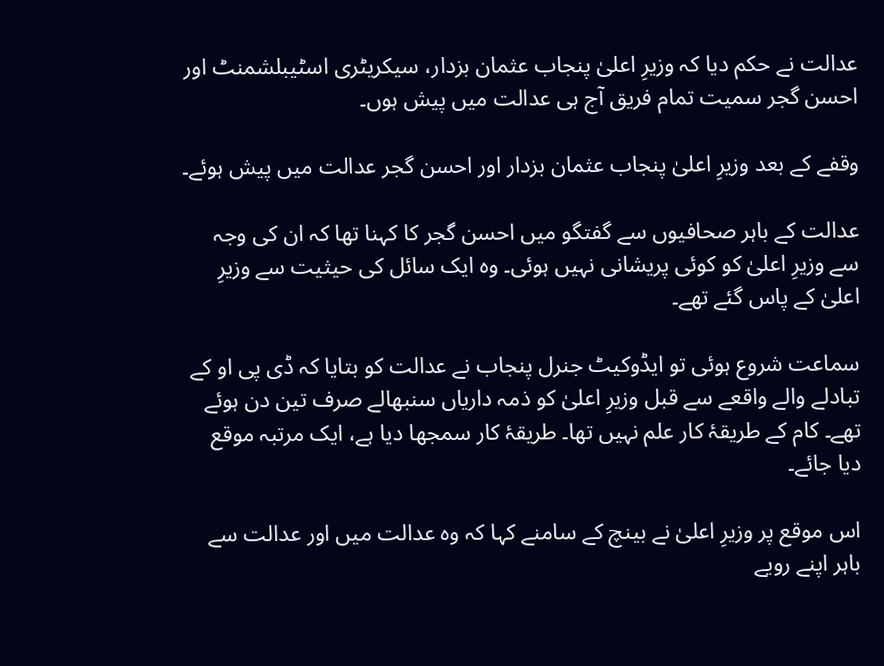عدالت نے حکم دیا کہ وزیرِ اعلیٰ پنجاب عثمان بزدار، سیکریٹری اسٹیبلشمنٹ اور احسن گجر سمیت تمام فریق آج ہی عدالت میں پیش ہوں۔

وقفے کے بعد وزیرِ اعلیٰ پنجاب عثمان بزدار اور احسن گجر عدالت میں پیش ہوئے۔

عدالت کے باہر صحافیوں سے گفتگو میں احسن گجر کا کہنا تھا کہ ان کی وجہ سے وزیرِ اعلیٰ کو کوئی پریشانی نہیں ہوئی۔ وہ ایک سائل کی حیثیت سے وزیرِ اعلیٰ کے پاس گئے تھے۔

سماعت شروع ہوئی تو ایڈوکیٹ جنرل پنجاب نے عدالت کو بتایا کہ ڈی پی او کے تبادلے والے واقعے سے قبل وزیرِ اعلیٰ کو ذمہ داریاں سنبھالے صرف تین دن ہوئے تھے۔ کام کے طریقۂ کار علم نہیں تھا۔ طریقۂ کار سمجھا دیا ہے، ایک مرتبہ موقع دیا جائے۔

اس موقع پر وزیرِ اعلیٰ نے بینچ کے سامنے کہا کہ وہ عدالت میں اور عدالت سے باہر اپنے رویے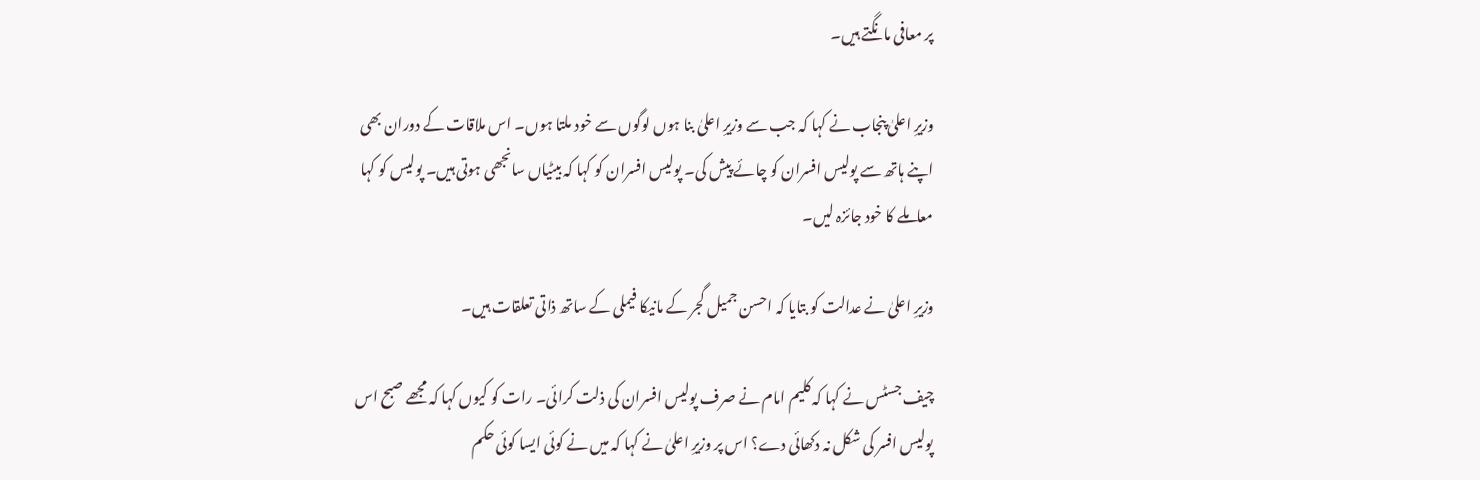پر معافی مانگتے ہیں۔

وزیرِ اعلیٰ پنجاب نے کہا کہ جب سے وزیرِ اعلیٰ بنا ہوں لوگوں سے خود ملتا ہوں۔ اس ملاقات کے دوران بھی اپنے ہاتھ سے پولیس افسران کو چائے پیش کی۔ پولیس افسران کو کہا کہ بیٹیاں سانجھی ہوتی ہیں۔ پولیس کو کہا معاملے کا خود جائزہ لیں۔

وزیرِ اعلیٰ نے عدالت کو بتایا کہ احسن جمیل گجر کے مانیکا فیملی کے ساتھ ذاتی تعلقات ہیں۔

چیف جسٹس نے کہا کہ کلیم امام نے صرف پولیس افسران کی ذلت کرائی۔ رات کو کیوں کہا کہ مجھے صبح اس پولیس افسر کی شکل نہ دکھائی دے؟ اس پر وزیرِ اعلیٰ نے کہا کہ میں نے کوئی ایسا کوئی حکم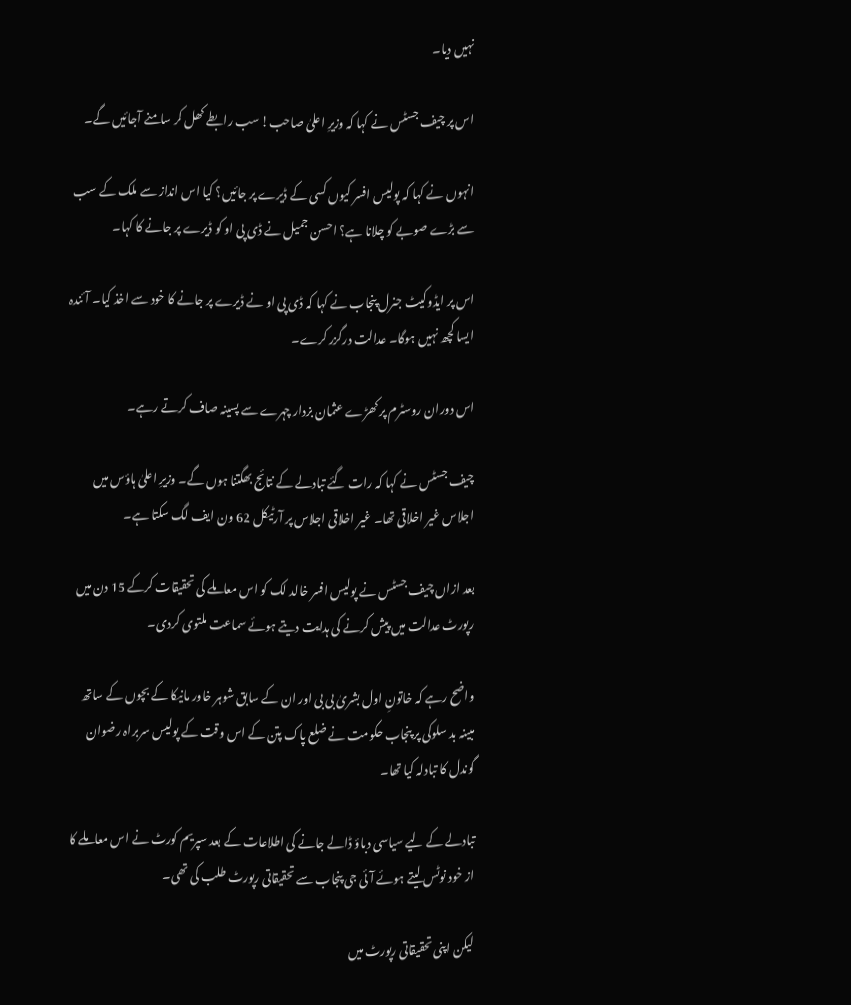نہیں دیا۔

اس پر چیف جسٹس نے کہا کہ وزیرِ اعلیٰ صاحب! سب رابطے کھل کر سامنے آجائیں گے۔

انہوں نے کہا کہ پولیس افسر کیوں کسی کے ڈیرے پر جائیں؟ کیا اس انداز سے ملک کے سب سے بڑے صوبے کو چلانا ہے؟ احسن جمیل نے ڈی پی او کو ڈیرے پر جانے کا کہا۔

اس پر ایڈوکیٹ جنرل پنجاب نے کہا کہ ڈی پی او نے ڈیرے پر جانے کا خود سے اخذ کیا۔ آئندہ ایسا کچھ نہیں ہوگا۔ عدالت درگزر کرے۔

اس دوران روسٹرم پر کھڑے عثمان بزدار چہرے سے پسینہ صاف کرتے رہے۔

چیف جسٹس نے کہا کہ رات گئے تبادلے کے نتائج بھگتنا ہوں گے۔ وزیرِ اعلیٰ ہاؤس میں اجلاس غیر اخلاقی تھا۔ غیر اخلاقی اجلاس پر آرٹیکل 62 ون ایف لگ سکتا ہے۔

بعد ازاں چیف جسٹس نے پولیس افسر خالد لک کو اس معاملے کی تحقیقات کرکے 15 دن میں رپورٹ عدالت میں پیش کرنے کی ہدایت دیتے ہوئے سماعت ملتوی کردی۔

واضح رہے کہ خاتونِ اول بشریٰ بی بی اور ان کے سابق شوہر خاور مانیکا کے بچوں کے ساتھ مبینہ بد سلوکی پر پنجاب حکومت نے ضلع پاک پتن کے اس وقت کے پولیس سربراہ رضوان گوندل کا تبادلہ کیا تھا۔

تبادلے کے لیے سیاسی دباؤ ڈالے جانے کی اطلاعات کے بعد سپریم کورٹ نے اس معاملے کا از خود نوٹس لیتے ہوئے آئی جی پنجاب سے تحقیقاتی رپورٹ طلب کی تھی۔

لیکن اپنی تحقیقاتی رپورٹ میں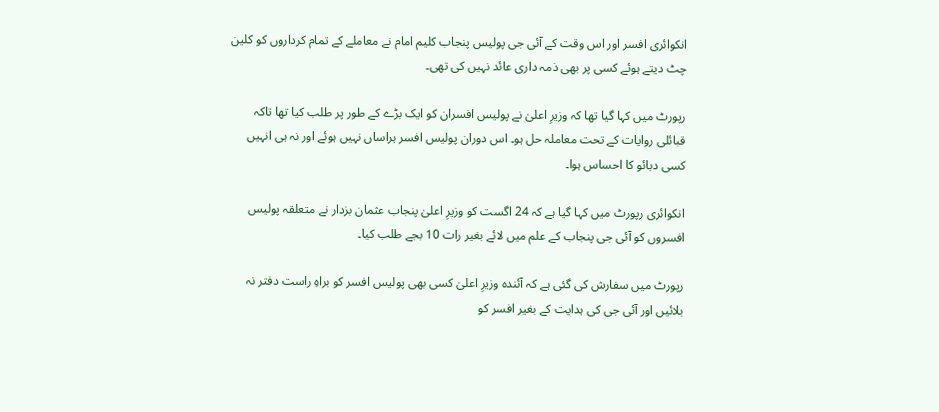انکوائری افسر اور اس وقت کے آئی جی پولیس پنجاب کلیم امام نے معاملے کے تمام کرداروں کو کلین چٹ دیتے ہوئے کسی پر بھی ذمہ داری عائد نہیں کی تھی۔

رپورٹ میں کہا گیا تھا کہ وزیرِ اعلیٰ نے پولیس افسران کو ایک بڑے کے طور پر طلب کیا تھا تاکہ قبائلی روایات کے تحت معاملہ حل ہو۔ اس دوران پولیس افسر ہراساں نہیں ہوئے اور نہ ہی انہیں کسی دبائو کا احساس ہوا۔

انکوائری رپورٹ میں کہا گیا ہے کہ 24 اگست کو وزیرِ اعلیٰ پنجاب عثمان بزدار نے متعلقہ پولیس افسروں کو آئی جی پنجاب کے علم میں لائے بغیر رات 10 بجے طلب کیا۔

رپورٹ میں سفارش کی گئی ہے کہ آئندہ وزیرِ اعلیٰ کسی بھی پولیس افسر کو براہِ راست دفتر نہ بلائیں اور آئی جی کی ہدایت کے بغیر افسر کو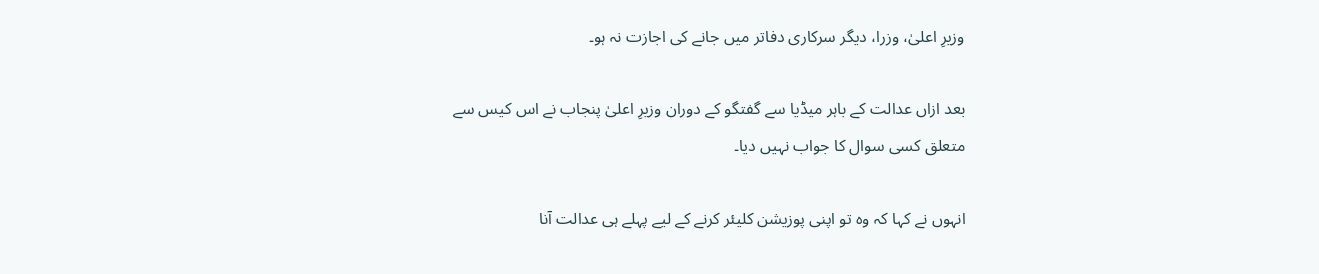وزیرِ اعلیٰ، وزرا، دیگر سرکاری دفاتر میں جانے کی اجازت نہ ہو۔

بعد ازاں عدالت کے باہر میڈیا سے گفتگو کے دوران وزیرِ اعلیٰ پنجاب نے اس کیس سے متعلق کسی سوال کا جواب نہیں دیا۔

انہوں نے کہا کہ وہ تو اپنی پوزیشن کلیئر کرنے کے لیے پہلے ہی عدالت آنا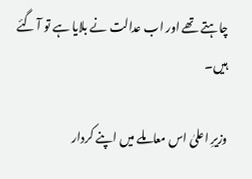چاہتے تھے اور اب عدالت نے بلایا ہے تو آ گئے ہیں۔

وزیرِ اعلیٰ اس معاملے میں اپنے کردار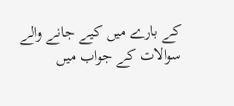کے بارے میں کیے جانے والے سوالات کے جواب میں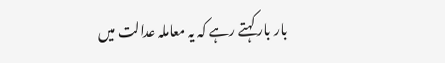بار بار کہتے رہے کہ یہ معاملہ عدالت میں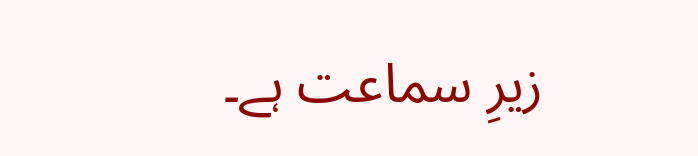زیرِ سماعت ہے۔